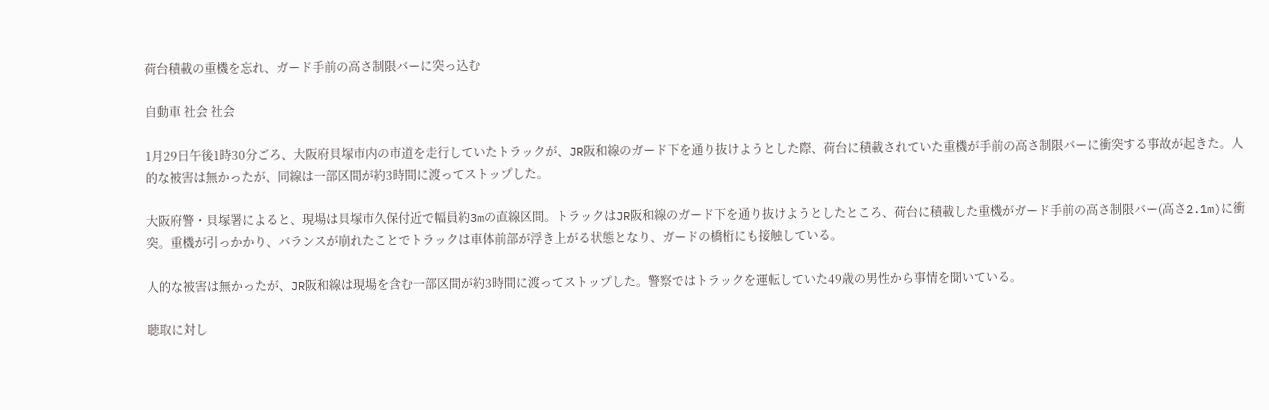荷台積載の重機を忘れ、ガード手前の高さ制限バーに突っ込む

自動車 社会 社会

1月29日午後1時30分ごろ、大阪府貝塚市内の市道を走行していたトラックが、JR阪和線のガード下を通り抜けようとした際、荷台に積載されていた重機が手前の高さ制限バーに衝突する事故が起きた。人的な被害は無かったが、同線は一部区間が約3時間に渡ってストップした。

大阪府警・貝塚署によると、現場は貝塚市久保付近で幅員約3mの直線区間。トラックはJR阪和線のガード下を通り抜けようとしたところ、荷台に積載した重機がガード手前の高さ制限バー(高さ2.1m)に衝突。重機が引っかかり、バランスが崩れたことでトラックは車体前部が浮き上がる状態となり、ガードの橋桁にも接触している。

人的な被害は無かったが、JR阪和線は現場を含む一部区間が約3時間に渡ってストップした。警察ではトラックを運転していた49歳の男性から事情を聞いている。

聴取に対し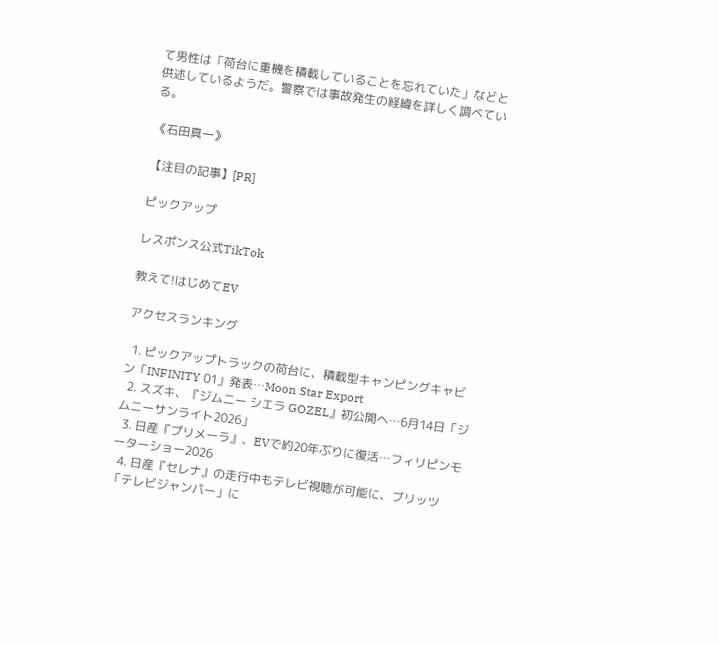て男性は「荷台に重機を積載していることを忘れていた」などと供述しているようだ。警察では事故発生の経緯を詳しく調べている。

《石田真一》

【注目の記事】[PR]

ピックアップ

レスポンス公式TikTok

教えて!はじめてEV

アクセスランキング

  1. ピックアップトラックの荷台に、積載型キャンピングキャビン「INFINITY 01」発表…Moon Star Export
  2. スズキ、『ジムニー シエラ GOZEL』初公開へ…6月14日「ジムニーサンライト2026」
  3. 日産『プリメーラ』、EVで約20年ぶりに復活…フィリピンモーターショー2026
  4. 日産『セレナ』の走行中もテレビ視聴が可能に、ブリッツ「テレビジャンパー」に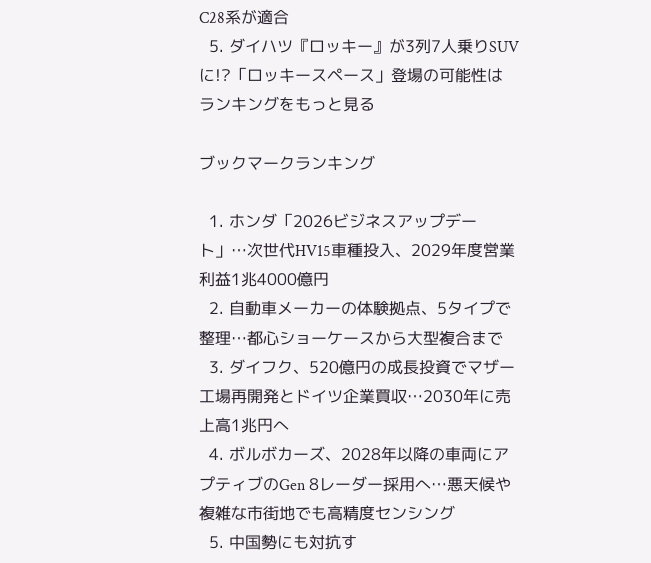C28系が適合
  5. ダイハツ『ロッキー』が3列7人乗りSUVに!?「ロッキースペース」登場の可能性は
ランキングをもっと見る

ブックマークランキング

  1. ホンダ「2026ビジネスアップデート」…次世代HV15車種投入、2029年度営業利益1兆4000億円
  2. 自動車メーカーの体験拠点、5タイプで整理…都心ショーケースから大型複合まで
  3. ダイフク、520億円の成長投資でマザー工場再開発とドイツ企業買収…2030年に売上高1兆円へ
  4. ボルボカーズ、2028年以降の車両にアプティブのGen 8レーダー採用へ…悪天候や複雑な市街地でも高精度センシング
  5. 中国勢にも対抗す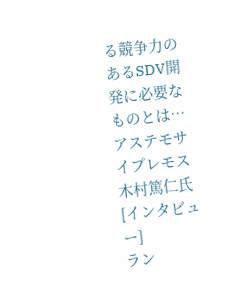る競争力のあるSDV開発に必要なものとは…アステモサイプレモス 木村篤仁氏[インタビュー]
ラン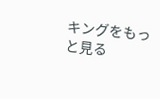キングをもっと見る